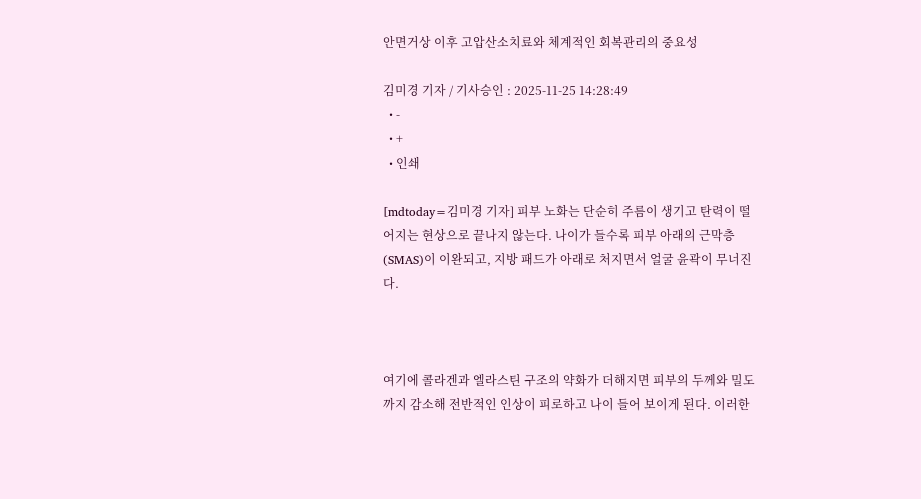안면거상 이후 고압산소치료와 체계적인 회복관리의 중요성

김미경 기자 / 기사승인 : 2025-11-25 14:28:49
  • -
  • +
  • 인쇄

[mdtoday=김미경 기자] 피부 노화는 단순히 주름이 생기고 탄력이 떨어지는 현상으로 끝나지 않는다. 나이가 들수록 피부 아래의 근막층(SMAS)이 이완되고, 지방 패드가 아래로 처지면서 얼굴 윤곽이 무너진다.



여기에 콜라겐과 엘라스틴 구조의 약화가 더해지면 피부의 두께와 밀도까지 감소해 전반적인 인상이 피로하고 나이 들어 보이게 된다. 이러한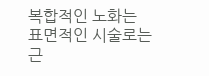복합적인 노화는 표면적인 시술로는 근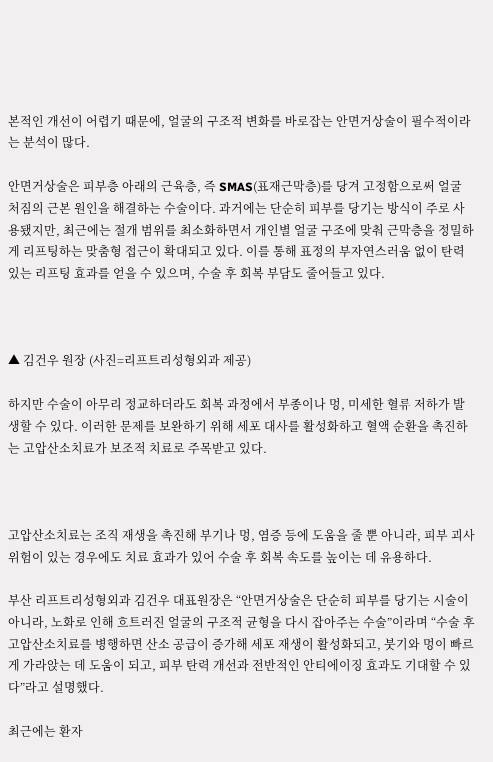본적인 개선이 어렵기 때문에, 얼굴의 구조적 변화를 바로잡는 안면거상술이 필수적이라는 분석이 많다.

안면거상술은 피부층 아래의 근육층, 즉 SMAS(표재근막층)를 당겨 고정함으로써 얼굴 처짐의 근본 원인을 해결하는 수술이다. 과거에는 단순히 피부를 당기는 방식이 주로 사용됐지만, 최근에는 절개 범위를 최소화하면서 개인별 얼굴 구조에 맞춰 근막층을 정밀하게 리프팅하는 맞춤형 접근이 확대되고 있다. 이를 통해 표정의 부자연스러움 없이 탄력 있는 리프팅 효과를 얻을 수 있으며, 수술 후 회복 부담도 줄어들고 있다.



▲ 김건우 원장 (사진=리프트리성형외과 제공)

하지만 수술이 아무리 정교하더라도 회복 과정에서 부종이나 멍, 미세한 혈류 저하가 발생할 수 있다. 이러한 문제를 보완하기 위해 세포 대사를 활성화하고 혈액 순환을 촉진하는 고압산소치료가 보조적 치료로 주목받고 있다.



고압산소치료는 조직 재생을 촉진해 부기나 멍, 염증 등에 도움을 줄 뿐 아니라, 피부 괴사 위험이 있는 경우에도 치료 효과가 있어 수술 후 회복 속도를 높이는 데 유용하다.

부산 리프트리성형외과 김건우 대표원장은 “안면거상술은 단순히 피부를 당기는 시술이 아니라, 노화로 인해 흐트러진 얼굴의 구조적 균형을 다시 잡아주는 수술”이라며 “수술 후 고압산소치료를 병행하면 산소 공급이 증가해 세포 재생이 활성화되고, 붓기와 멍이 빠르게 가라앉는 데 도움이 되고, 피부 탄력 개선과 전반적인 안티에이징 효과도 기대할 수 있다”라고 설명했다.

최근에는 환자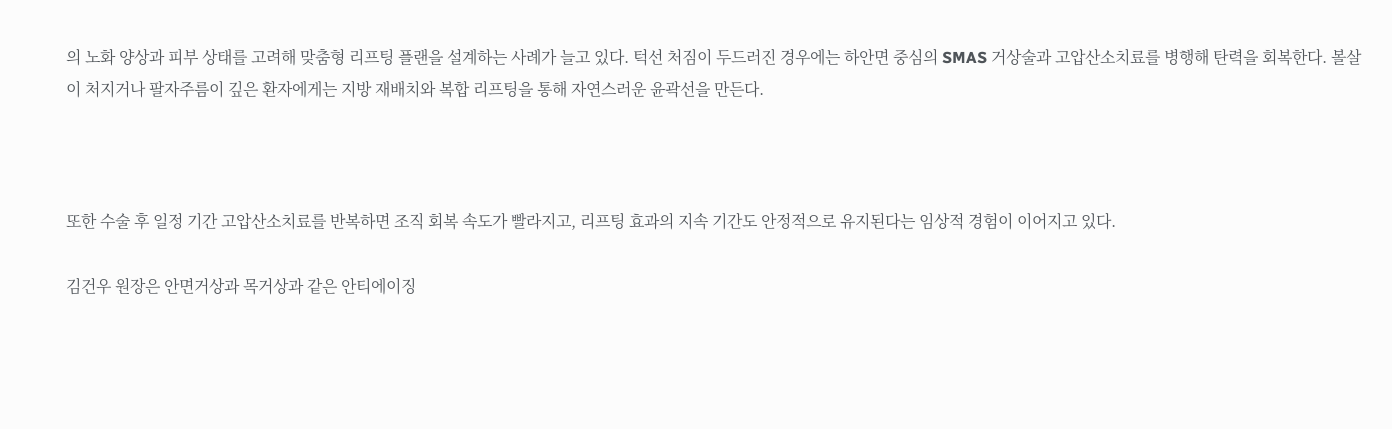의 노화 양상과 피부 상태를 고려해 맞춤형 리프팅 플랜을 설계하는 사례가 늘고 있다. 턱선 처짐이 두드러진 경우에는 하안면 중심의 SMAS 거상술과 고압산소치료를 병행해 탄력을 회복한다. 볼살이 처지거나 팔자주름이 깊은 환자에게는 지방 재배치와 복합 리프팅을 통해 자연스러운 윤곽선을 만든다.



또한 수술 후 일정 기간 고압산소치료를 반복하면 조직 회복 속도가 빨라지고, 리프팅 효과의 지속 기간도 안정적으로 유지된다는 임상적 경험이 이어지고 있다.

김건우 원장은 안면거상과 목거상과 같은 안티에이징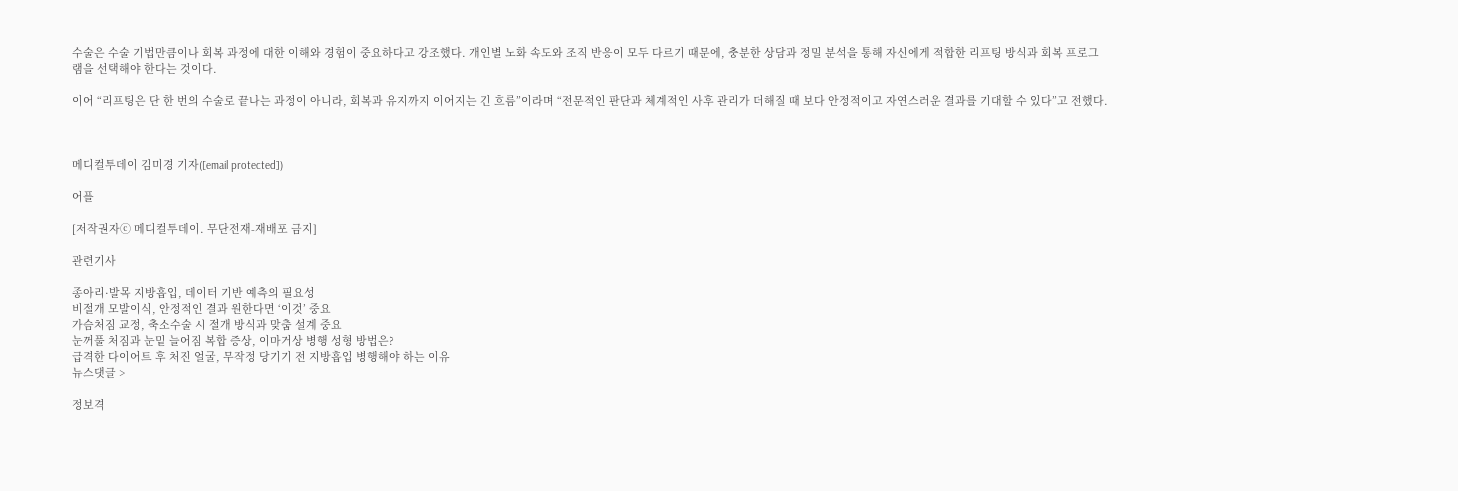수술은 수술 기법만큼이나 회복 과정에 대한 이해와 경험이 중요하다고 강조했다. 개인별 노화 속도와 조직 반응이 모두 다르기 때문에, 충분한 상담과 정밀 분석을 통해 자신에게 적합한 리프팅 방식과 회복 프로그램을 선택해야 한다는 것이다.

이어 “리프팅은 단 한 번의 수술로 끝나는 과정이 아니라, 회복과 유지까지 이어지는 긴 흐름”이라며 “전문적인 판단과 체계적인 사후 관리가 더해질 때 보다 안정적이고 자연스러운 결과를 기대할 수 있다”고 전했다.



메디컬투데이 김미경 기자([email protected])

어플

[저작권자ⓒ 메디컬투데이. 무단전재-재배포 금지]

관련기사

종아리·발목 지방흡입, 데이터 기반 예측의 필요성
비절개 모발이식, 안정적인 결과 원한다면 ‘이것’ 중요
가슴처짐 교정, 축소수술 시 절개 방식과 맞춤 설계 중요
눈꺼풀 처짐과 눈밑 늘어짐 복합 증상, 이마거상 병행 성형 방법은?
급격한 다이어트 후 처진 얼굴, 무작정 당기기 전 지방흡입 병행해야 하는 이유
뉴스댓글 >

정보격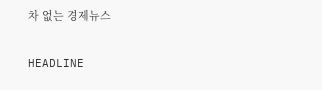차 없는 경제뉴스

HEADLINE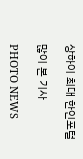상하이 최대 한인포털

많이 본 기사

PHOTO NEWS